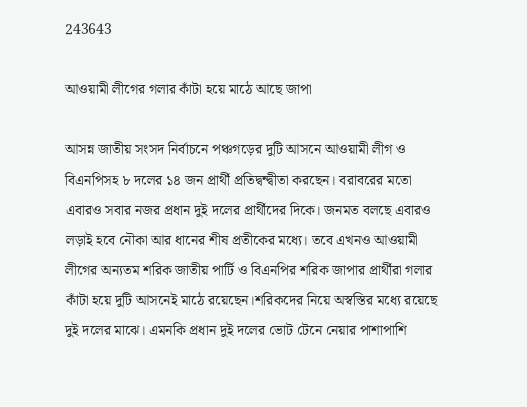243643

আওয়ামী লীগের গলার কাঁটা হয়ে মাঠে আছে জাপা

আসন্ন জাতীয় সংসদ নির্বাচনে পঞ্চগড়ের দুটি আসনে আওয়ামী লীগ ও বিএনপিসহ ৮ দলের ১৪ জন প্রার্থী প্রতিদ্বন্দ্বীতা করছেন। বরাবরের মতো এবারও সবার নজর প্রধান দুই দলের প্রার্থীদের দিকে। জনমত বলছে এবারও লড়াই হবে নৌকা আর ধানের শীষ প্রতীকের মধ্যে। তবে এখনও আওয়ামী লীগের অন্যতম শরিক জাতীয় পার্টি ও বিএনপির শরিক জাপার প্রার্থীরা গলার কাঁটা হয়ে দুটি আসনেই মাঠে রয়েছেন।শরিকদের নিয়ে অস্বস্তির মধ্যে রয়েছে দুই দলের মাঝে। এমনকি প্রধান দুই দলের ভোট টেনে নেয়ার পাশাপাশি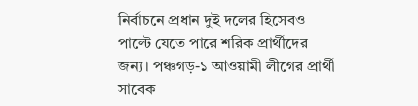নির্বাচনে প্রধান দুই দলের হিসেবও পাল্টে যেতে পারে শরিক প্রার্থীদের জন্য। পঞ্চগড়-১ আওয়ামী লীগের প্রার্থী সাবেক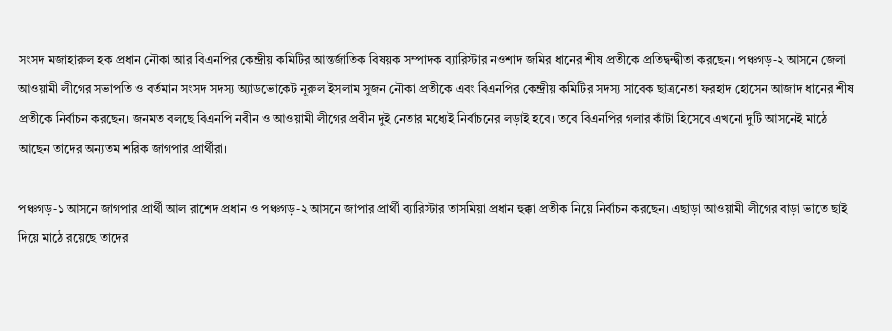সংসদ মজাহারুল হক প্রধান নৌকা আর বিএনপির কেন্দ্রীয় কমিটির আন্তর্জাতিক বিষয়ক সম্পাদক ব্যারিস্টার নওশাদ জমির ধানের শীষ প্রতীকে প্রতিদ্বন্দ্বীতা করছেন। পঞ্চগড়-২ আসনে জেলা আওয়ামী লীগের সভাপতি ও বর্তমান সংসদ সদস্য অ্যাডভোকেট নূরুল ইসলাম সুজন নৌকা প্রতীকে এবং বিএনপির কেন্দ্রীয় কমিটির সদস্য সাবেক ছাত্রনেতা ফরহাদ হোসেন আজাদ ধানের শীষ প্রতীকে নির্বাচন করছেন। জনমত বলছে বিএনপি নবীন ও আওয়ামী লীগের প্রবীন দুই নেতার মধ্যেই নির্বাচনের লড়াই হবে। তবে বিএনপির গলার কাঁটা হিসেবে এখনো দুটি আসনেই মাঠে আছেন তাদের অন্যতম শরিক জাগপার প্রার্থীরা।

পঞ্চগড়-১ আসনে জাগপার প্রার্থী আল রাশেদ প্রধান ও পঞ্চগড়-২ আসনে জাপার প্রার্থী ব্যারিস্টার তাসমিয়া প্রধান হুক্কা প্রতীক নিয়ে নির্বাচন করছেন। এছাড়া আওয়ামী লীগের বাড়া ভাতে ছাই দিয়ে মাঠে রয়েছে তাদের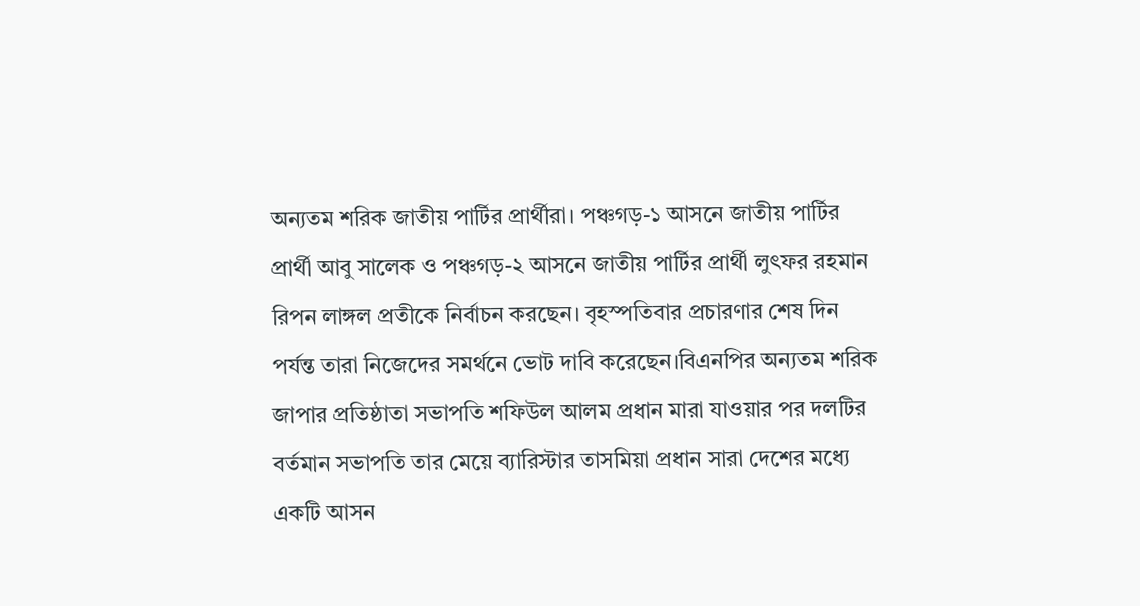অন্যতম শরিক জাতীয় পার্টির প্রার্থীরা। পঞ্চগড়-১ আসনে জাতীয় পার্টির প্রার্থী আবু সালেক ও পঞ্চগড়-২ আসনে জাতীয় পার্টির প্রার্থী লুৎফর রহমান রিপন লাঙ্গল প্রতীকে নির্বাচন করছেন। বৃহস্পতিবার প্রচারণার শেষ দিন পর্যন্ত তারা নিজেদের সমর্থনে ভোট দাবি করেছেন।বিএনপির অন্যতম শরিক জাপার প্রতিষ্ঠাতা সভাপতি শফিউল আলম প্রধান মারা যাওয়ার পর দলটির বর্তমান সভাপতি তার মেয়ে ব্যারিস্টার তাসমিয়া প্রধান সারা দেশের মধ্যে একটি আসন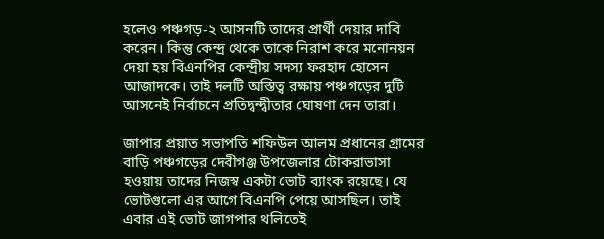হলেও পঞ্চগড়-২ আসনটি তাদের প্রার্থী দেয়ার দাবি করেন। কিন্তু কেন্দ্র থেকে তাকে নিরাশ করে মনোনয়ন দেয়া হয় বিএনপির কেন্দ্রীয় সদস্য ফরহাদ হোসেন আজাদকে। তাই দলটি অস্তিত্ব রক্ষায় পঞ্চগড়ের দুটি আসনেই নির্বাচনে প্রতিদ্বন্দ্বীতার ঘোষণা দেন তারা।

জাপার প্রয়াত সভাপতি শফিউল আলম প্রধানের গ্রামের বাড়ি পঞ্চগড়ের দেবীগঞ্জ উপজেলার টোকরাভাসা হওয়ায় তাদের নিজস্ব একটা ভোট ব্যাংক রয়েছে। যে ভোটগুলো এর আগে বিএনপি পেয়ে আসছিল। তাই এবার এই ভোট জাগপার থলিতেই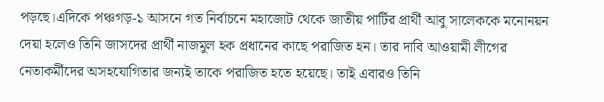পড়ছে।এদিকে পঞ্চগড়-১ আসনে গত নির্বাচনে মহাজোট থেকে জাতীয় পার্টির প্রার্থী আবু সালেককে মনোনয়ন দেয়া হলেও তিনি জাসদের প্রার্থী নাজমুল হক প্রধানের কাছে পরাজিত হন। তার দাবি আওয়ামী লীগের নেতাকর্মীদের অসহযোগিতার জন্যই তাকে পরাজিত হতে হয়েছে। তাই এবারও তিনি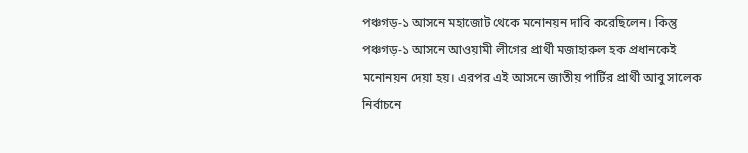পঞ্চগড়-১ আসনে মহাজোট থেকে মনোনয়ন দাবি করেছিলেন। কিন্তু পঞ্চগড়-১ আসনে আওয়ামী লীগের প্রার্থী মজাহারুল হক প্রধানকেই মনোনয়ন দেয়া হয়। এরপর এই আসনে জাতীয় পার্টির প্রার্থী আবু সালেক নির্বাচনে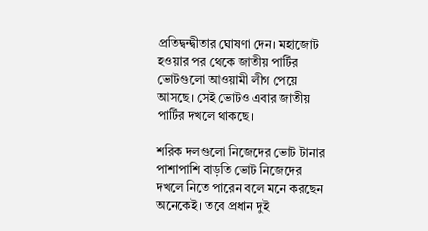প্রতিদ্বন্দ্বীতার ঘোষণা দেন। মহাজোট হওয়ার পর থেকে জাতীয় পার্টির ভোটগুলো আওয়ামী লীগ পেয়ে আসছে। সেই ভোটও এবার জাতীয় পার্টির দখলে থাকছে।

শরিক দলগুলো নিজেদের ভোট টানার পাশাপাশি বাড়তি ভোট নিজেদের দখলে নিতে পারেন বলে মনে করছেন অনেকেই। তবে প্রধান দুই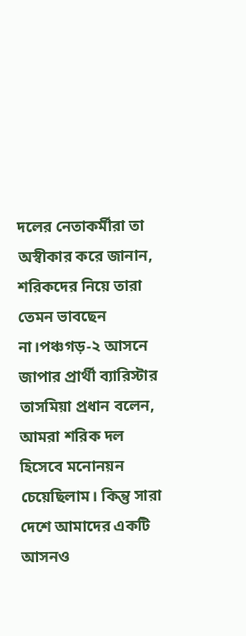দলের নেতাকর্মীরা তা অস্বীকার করে জানান, শরিকদের নিয়ে তারা তেমন ভাবছেন না।পঞ্চগড়-২ আসনে জাপার প্রার্থী ব্যারিস্টার তাসমিয়া প্রধান বলেন, আমরা শরিক দল হিসেবে মনোনয়ন চেয়েছিলাম। কিন্তু সারা দেশে আমাদের একটি আসনও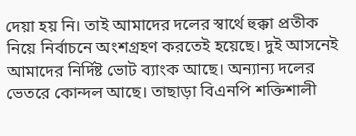দেয়া হয় নি। তাই আমাদের দলের স্বার্থে হুক্কা প্রতীক নিয়ে নির্বাচনে অংশগ্রহণ করতেই হয়েছে। দুই আসনেই আমাদের নির্দিষ্ট ভোট ব্যাংক আছে। অন্যান্য দলের ভেতরে কোন্দল আছে। তাছাড়া বিএনপি শক্তিশালী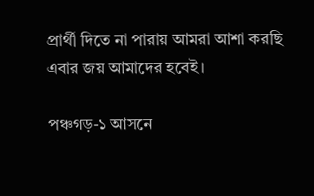প্রার্থী দিতে না পারায় আমরা আশা করছি এবার জয় আমাদের হবেই।

পঞ্চগড়-১ আসনে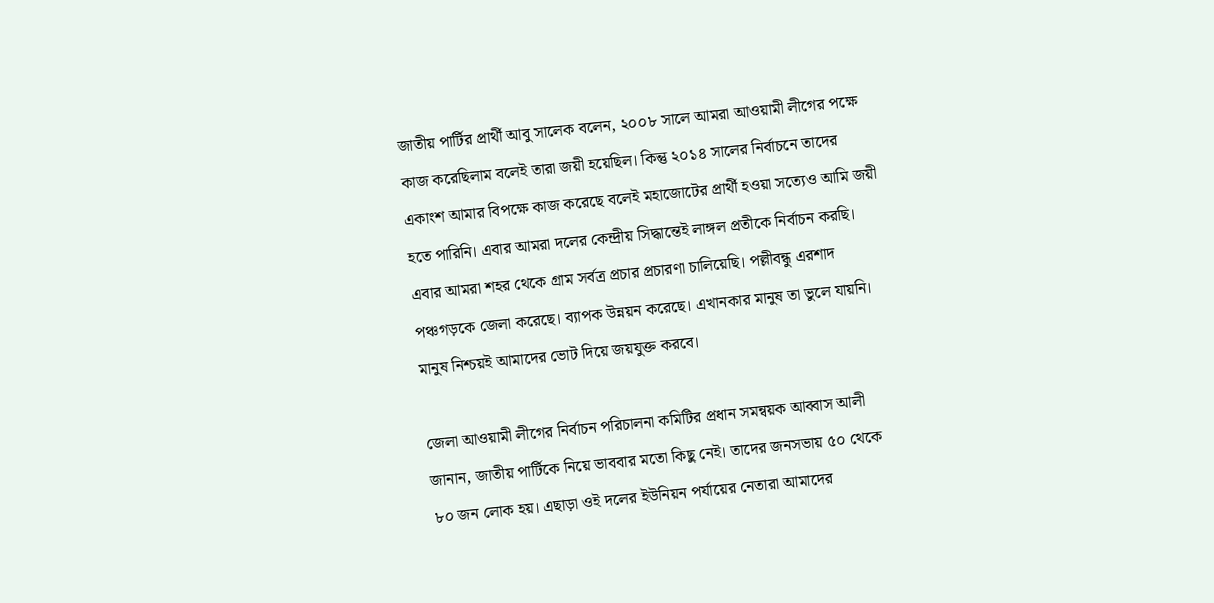জাতীয় পার্টির প্রার্থী আবু সালেক বলেন, ২০০৮ সালে আমরা আওয়ামী লীগের পক্ষে কাজ করেছিলাম বলেই তারা জয়ী হয়েছিল। কিন্তু ২০১৪ সালের নির্বাচনে তাদের একাংশ আমার বিপক্ষে কাজ করেছে বলেই মহাজোটের প্রার্থী হওয়া সত্যেও আমি জয়ী হতে পারিনি। এবার আমরা দলের কেন্দ্রীয় সিদ্ধান্তেই লাঙ্গল প্রতীকে নির্বাচন করছি। এবার আমরা শহর থেকে গ্রাম সর্বত্র প্রচার প্রচারণা চালিয়েছি। পল্লীবন্ধু এরশাদ পঞ্চগড়কে জেলা করেছে। ব্যাপক উন্নয়ন করেছে। এখানকার মানুষ তা ভুলে যায়নি। মানুষ নিশ্চয়ই আমাদের ভোট দিয়ে জয়যুক্ত করবে।

জেলা আওয়ামী লীগের নির্বাচন পরিচালনা কমিটির প্রধান সমন্বয়ক আব্বাস আলী জানান, জাতীয় পার্টিকে নিয়ে ভাববার মতো কিছু নেই। তাদের জনসভায় ৫০ থেকে ৮০ জন লোক হয়। এছাড়া ওই দলের ইউনিয়ন পর্যায়ের নেতারা আমাদের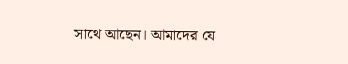সাথে আছেন। আমাদের যে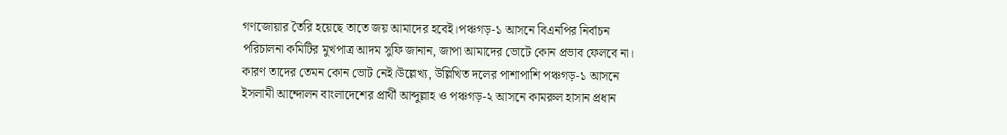গণজোয়ার তৈরি হয়েছে তাতে জয় আমাদের হবেই।পঞ্চগড়-১ আসনে বিএনপির নির্বাচন পরিচালনা কমিটির মুখপাত্র আদম সুফি জানান, জাপা আমাদের ভোটে কোন প্রভাব ফেলবে না। কারণ তাদের তেমন কোন ভোট নেই।উল্লেখ্য, উল্লিখিত দলের পাশাপাশি পঞ্চগড়-১ আসনে ইসলামী আন্দোলন বাংলাদেশের প্রার্থী আব্দুল্লাহ ও পঞ্চগড়-২ আসনে কামরুল হাসান প্রধান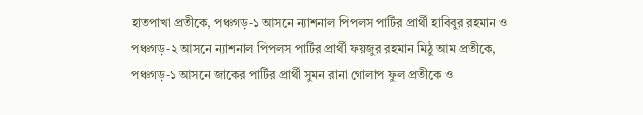হাতপাখা প্রতীকে, পঞ্চগড়-১ আসনে ন্যাশনাল পিপলস পার্টির প্রার্থী হাবিবুর রহমান ও পঞ্চগড়-২ আসনে ন্যাশনাল পিপলস পার্টির প্রার্থী ফয়জুর রহমান মিঠু আম প্রতীকে, পঞ্চগড়-১ আসনে জাকের পার্টির প্রার্থী সুমন রানা গোলাপ ফুল প্রতীকে ও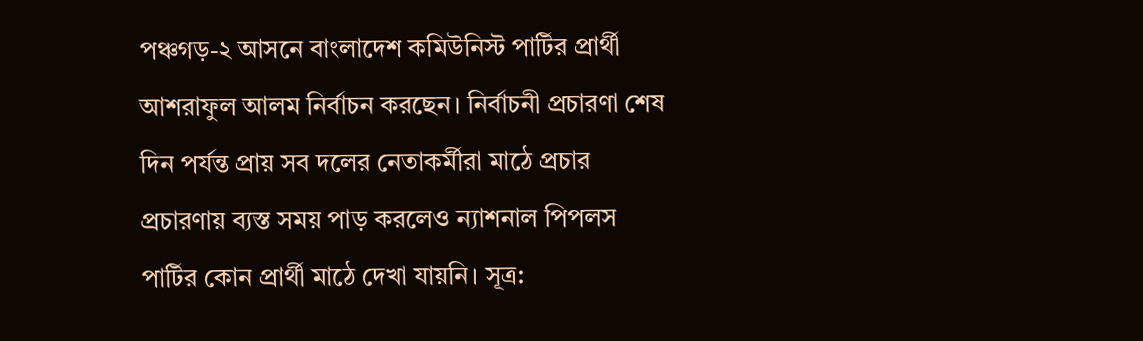পঞ্চগড়-২ আসনে বাংলাদেশ কমিউনিস্ট পার্টির প্রার্থী আশরাফুল আলম নির্বাচন করছেন। নির্বাচনী প্রচারণা শেষ দিন পর্যন্ত প্রায় সব দলের নেতাকর্মীরা মাঠে প্রচার প্রচারণায় ব্যস্ত সময় পাড় করলেও ন্যাশনাল পিপলস পার্টির কোন প্রার্থী মাঠে দেখা যায়নি। সূত্র: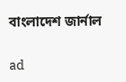বাংলাদেশ জার্নাল

ad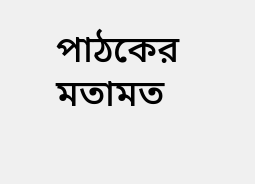পাঠকের মতামত